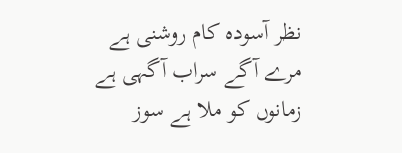نظر آسودہ کام روشنی ہے
مرے آگے سراب آگہی ہے
زمانوں کو ملا ہے سوز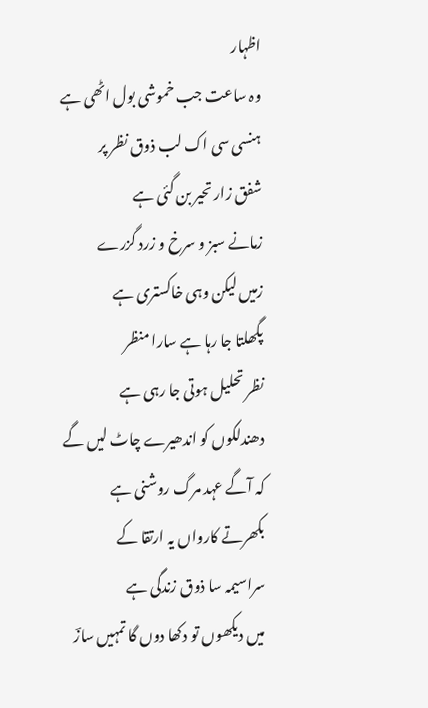اظہار
وہ ساعت جب خموشی بول اٹھی ہے
ہنسی سی اک لب ذوق نظر پر
شفق زار تحیر بن گئی ہے
زمانے سبز و سرخ و زرد گزرے
زمیں لیکن وہی خاکستری ہے
پگھلتا جا رہا ہے سارا منظر
نظر تحلیل ہوتی جا رہی ہے
دھندلکوں کو اندھیرے چاٹ لیں گے
کہ آگے عہد مرگ روشنی ہے
بکھرتے کارواں یہ ارتقا کے
سراسیمہ سا ذوق زندگی ہے
میں دیکھوں تو دکھا دوں گا تمہیں سازؔ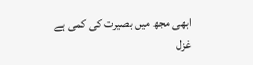ابھی مجھ میں بصیرت کی کمی ہے
غزل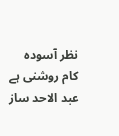نظر آسودہ کام روشنی ہے
عبد الاحد ساز